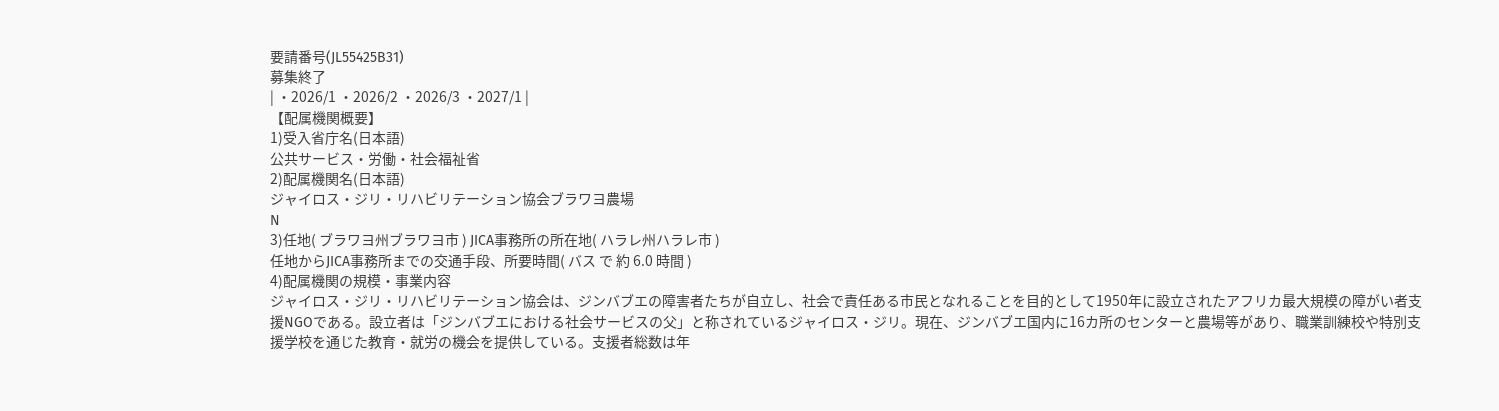要請番号(JL55425B31)
募集終了
| ・2026/1 ・2026/2 ・2026/3 ・2027/1 |
【配属機関概要】
1)受入省庁名(日本語)
公共サービス・労働・社会福祉省
2)配属機関名(日本語)
ジャイロス・ジリ・リハビリテーション協会ブラワヨ農場
N
3)任地( ブラワヨ州ブラワヨ市 ) JICA事務所の所在地( ハラレ州ハラレ市 )
任地からJICA事務所までの交通手段、所要時間( バス で 約 6.0 時間 )
4)配属機関の規模・事業内容
ジャイロス・ジリ・リハビリテーション協会は、ジンバブエの障害者たちが自立し、社会で責任ある市民となれることを目的として1950年に設立されたアフリカ最大規模の障がい者支援NGOである。設立者は「ジンバブエにおける社会サービスの父」と称されているジャイロス・ジリ。現在、ジンバブエ国内に16カ所のセンターと農場等があり、職業訓練校や特別支援学校を通じた教育・就労の機会を提供している。支援者総数は年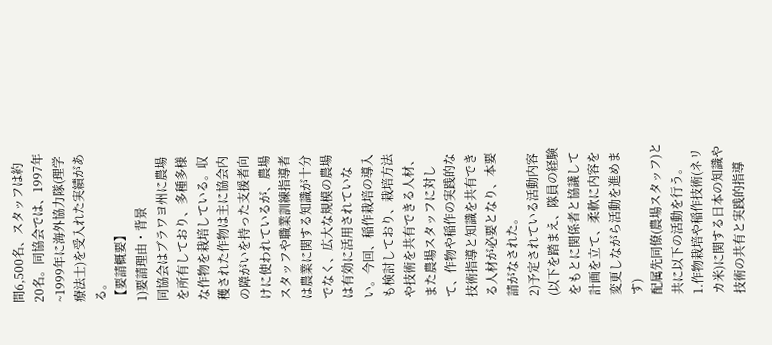間6,500名、スタッフは約20名。同協会では、1997年~1999年に海外協力隊(理学療法士)を受入れた実績がある。
【要請概要】
1)要請理由・背景
同協会はブラワヨ州に農場を所有しており、多種多様な作物を栽培している。収穫された作物は主に協会内の障がいを持った支援者向けに使われているが、農場スタッフや職業訓練指導者は農業に関する知識が十分でなく、広大な規模の農場は有効に活用されていない。今回、稲作栽培の導入も検討しており、栽培方法や技術を共有できる人材、また農場スタッフに対して、作物や稲作の実践的な技術指導と知識を共有できる人材が必要となり、本要請がなされた。
2)予定されている活動内容(以下を踏まえ、隊員の経験をもとに関係者と協議して計画を立て、柔軟に内容を変更しながら活動を進めます)
配属先同僚(農場スタッフ)と共に以下の活動を行う。
1.作物栽培や稲作技術(ネリカ米)に関する日本の知識や技術の共有と実践的指導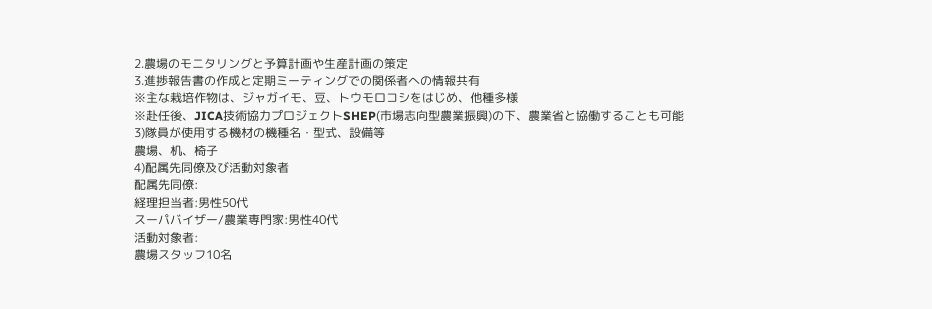2.農場のモニタリングと予算計画や生産計画の策定
3.進捗報告書の作成と定期ミーティングでの関係者への情報共有
※主な栽培作物は、ジャガイモ、豆、トウモロコシをはじめ、他種多様
※赴任後、JICA技術協力プロジェクトSHEP(市場志向型農業振興)の下、農業省と協働することも可能
3)隊員が使用する機材の機種名・型式、設備等
農場、机、椅子
4)配属先同僚及び活動対象者
配属先同僚:
経理担当者:男性50代
スーパバイザー/農業専門家:男性40代
活動対象者:
農場スタッフ10名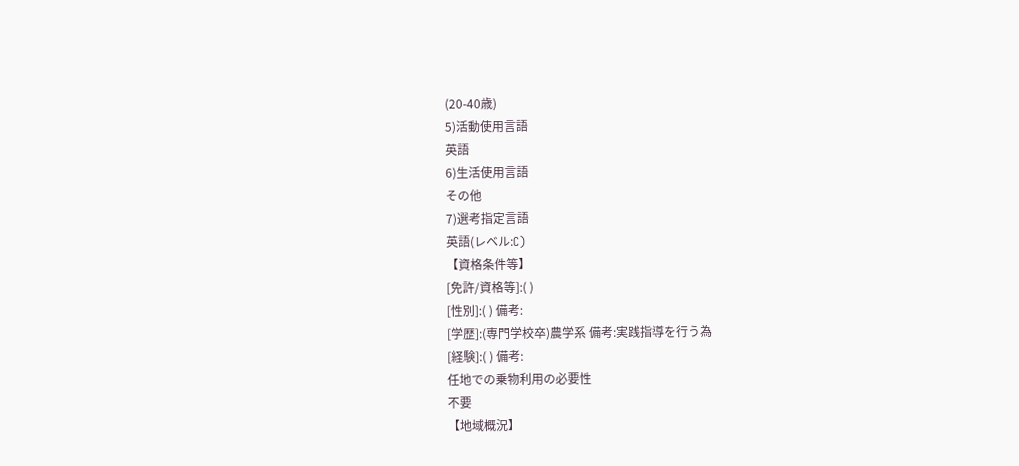(20-40歳)
5)活動使用言語
英語
6)生活使用言語
その他
7)選考指定言語
英語(レベル:C)
【資格条件等】
[免許/資格等]:( )
[性別]:( ) 備考:
[学歴]:(専門学校卒)農学系 備考:実践指導を行う為
[経験]:( ) 備考:
任地での乗物利用の必要性
不要
【地域概況】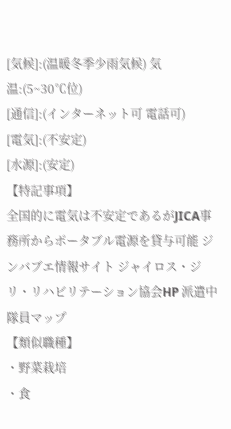[気候]:(温暖冬季少雨気候) 気温:(5~30℃位)
[通信]:(インターネット可 電話可)
[電気]:(不安定)
[水源]:(安定)
【特記事項】
全国的に電気は不安定であるがJICA事務所からポータブル電源を貸与可能 ジンバブエ情報サイト ジャイロス・ジリ・リハビリテーション協会HP 派遣中隊員マップ
【類似職種】
・野菜栽培
・食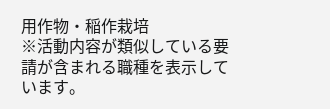用作物・稲作栽培
※活動内容が類似している要請が含まれる職種を表示しています。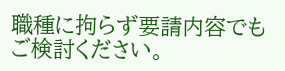職種に拘らず要請内容でもご検討ください。